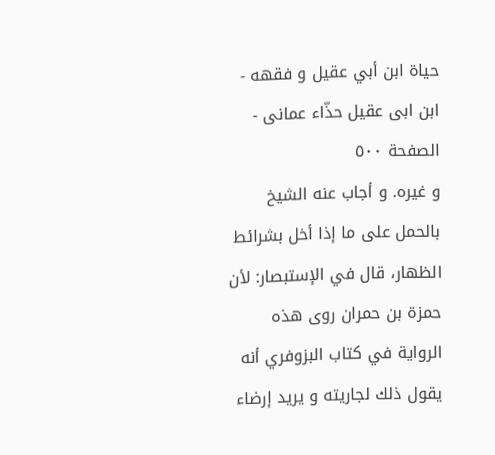حياة ابن أبي عقيل و فقهه - ابن ابى عقيل حذّاء عمانى - الصفحة ٥٠٠
و غيره. و أجاب عنه الشيخ بالحمل على ما إذا أخل بشرائط الظهار، قال في الإستبصار: لأن حمزة بن حمران روى هذه الرواية في كتاب البزوفري أنه يقول ذلك لجاريته و يريد إرضاء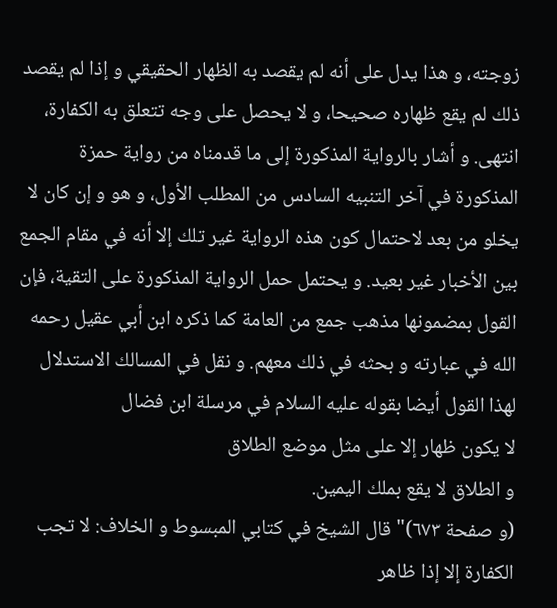زوجته، و هذا يدل على أنه لم يقصد به الظهار الحقيقي و إذا لم يقصد ذلك لم يقع ظهاره صحيحا، و لا يحصل على وجه تتعلق به الكفارة، انتهى. و أشار بالرواية المذكورة إلى ما قدمناه من رواية حمزة المذكورة في آخر التنبيه السادس من المطلب الأول، و هو و إن كان لا يخلو من بعد لاحتمال كون هذه الرواية غير تلك إلا أنه في مقام الجمع بين الأخبار غير بعيد. و يحتمل حمل الرواية المذكورة على التقية، فإن القول بمضمونها مذهب جمع من العامة كما ذكره ابن أبي عقيل رحمه الله في عبارته و بحثه في ذلك معهم. و نقل في المسالك الاستدلال لهذا القول أيضا بقوله عليه السلام في مرسلة ابن فضال
لا يكون ظهار إلا على مثل موضع الطلاق
و الطلاق لا يقع بملك اليمين.
(و صفحة ٦٧٣)" قال الشيخ في كتابي المبسوط و الخلاف: لا تجب الكفارة إلا إذا ظاهر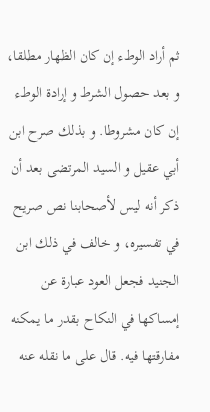ثم أراد الوطء إن كان الظهار مطلقا، و بعد حصول الشرط و إرادة الوطء إن كان مشروطا. و بذلك صرح ابن أبي عقيل و السيد المرتضى بعد أن ذكر أنه ليس لأصحابنا نص صريح في تفسيره، و خالف في ذلك ابن الجنيد فجعل العود عبارة عن إمساكها في النكاح بقدر ما يمكنه مفارقتها فيه. قال على ما نقله عنه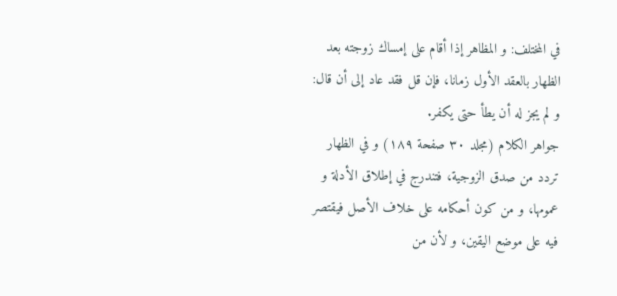في المختلف: و المظاهر إذا أقام على إمساك زوجته بعد الظهار بالعقد الأول زمانا، فإن قل فقد عاد إلى أن قال: و لم يجز له أن يطأ حتى يكفر.
جواهر الكلام (مجلد ٣٠ صفحة ١٨٩) و في الظهار تردد من صدق الزوجية، فتندرج في إطلاق الأدلة و عمومها، و من كون أحكامه على خلاف الأصل فيقتصر فيه على موضع اليقين، و لأن من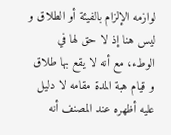لوازمه الإلزام بالفيئة أو الطلاق و ليس هنا إذ لا حق لها في الوطء، مع أنه لا يقع بها طلاق و قيام هبة المدة مقامه لا دليل عليه أظهره عند المصنف أنه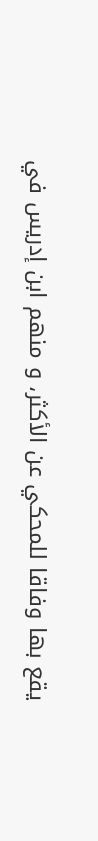يقع بها وفاقا للمحكي عن الأكثر، و منهم ابن إدريس في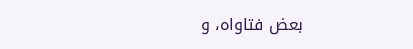بعض فتاواه، و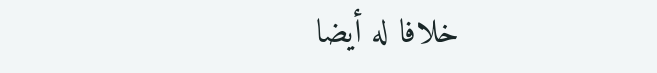خلافا له أيضا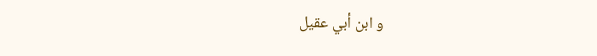و ابن أبي عقيل